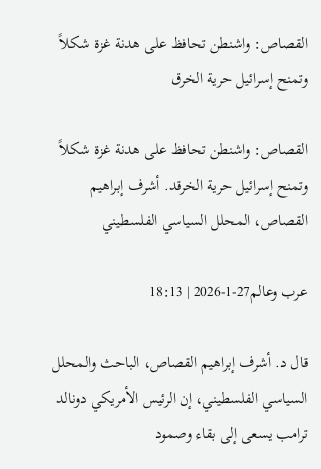القصاص: واشنطن تحافظ على هدنة غزة شكلاً وتمنح إسرائيل حرية الخرق

القصاص: واشنطن تحافظ على هدنة غزة شكلاً وتمنح إسرائيل حرية الخرقد. أشرف إبراهيم القصاص، المحلل السياسي الفلسطيني

عرب وعالم27-1-2026 | 18:13

قال د. أشرف إبراهيم القصاص، الباحث والمحلل السياسي الفلسطيني، إن الرئيس الأمريكي دونالد ترامب يسعى إلى بقاء وصمود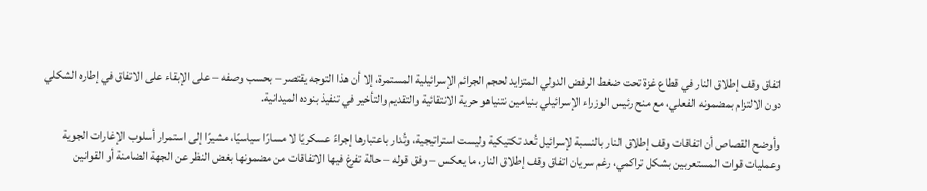اتفاق وقف إطلاق النار في قطاع غزة تحت ضغط الرفض الدولي المتزايد لحجم الجرائم الإسرائيلية المستمرة، إلا أن هذا التوجه يقتصر – بحسب وصفه – على الإبقاء على الاتفاق في إطاره الشكلي دون الالتزام بمضمونه الفعلي، مع منح رئيس الوزراء الإسرائيلي بنيامين نتنياهو حرية الانتقائية والتقديم والتأخير في تنفيذ بنوده الميدانية.

وأوضح القصاص أن اتفاقات وقف إطلاق النار بالنسبة لإسرائيل تُعد تكتيكية وليست استراتيجية، وتُدار باعتبارها إجراءً عسكريًا لا مسارًا سياسيًا، مشيرًا إلى استمرار أسلوب الإغارات الجوية وعمليات قوات المستعربين بشكل تراكمي، رغم سريان اتفاق وقف إطلاق النار، ما يعكس – وفق قوله – حالة تفرغ فيها الاتفاقات من مضمونها بغض النظر عن الجهة الضامنة أو القوانين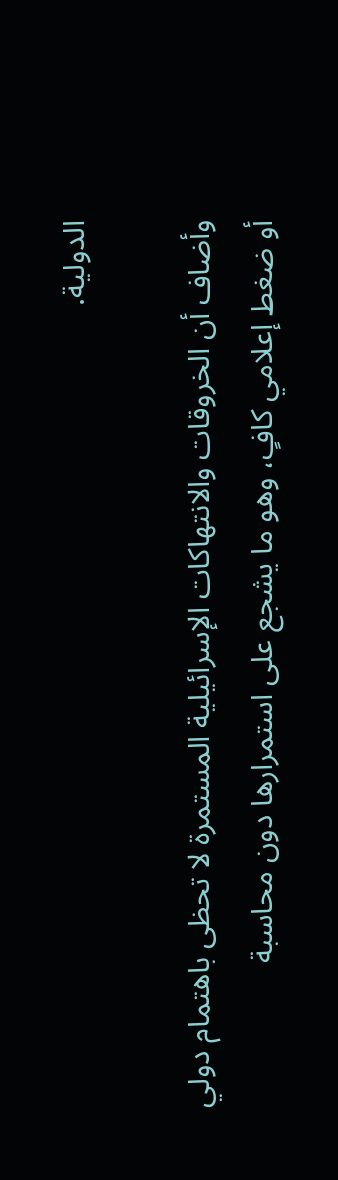الدولية.

وأضاف أن الخروقات والانتهاكات الإسرائيلية المستمرة لا تحظى باهتمام دولي أو ضغط إعلامي كافٍ، وهو ما يشجع على استمرارها دون محاسبة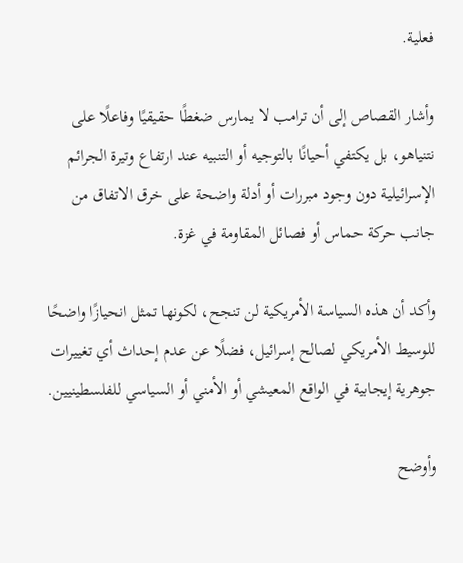فعلية.

وأشار القصاص إلى أن ترامب لا يمارس ضغطًا حقيقيًا وفاعلًا على نتنياهو، بل يكتفي أحيانًا بالتوجيه أو التنبيه عند ارتفاع وتيرة الجرائم الإسرائيلية دون وجود مبررات أو أدلة واضحة على خرق الاتفاق من جانب حركة حماس أو فصائل المقاومة في غزة.

وأكد أن هذه السياسة الأمريكية لن تنجح، لكونها تمثل انحيازًا واضحًا للوسيط الأمريكي لصالح إسرائيل، فضلًا عن عدم إحداث أي تغييرات جوهرية إيجابية في الواقع المعيشي أو الأمني أو السياسي للفلسطينيين.

وأوضح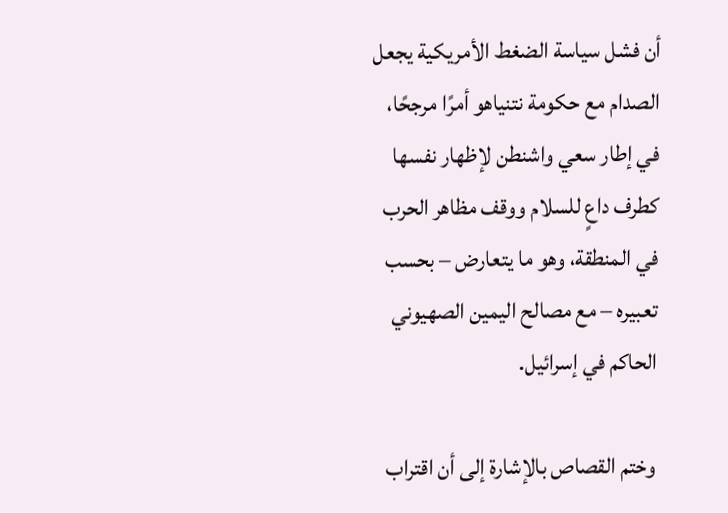أن فشل سياسة الضغط الأمريكية يجعل الصدام مع حكومة نتنياهو أمرًا مرجحًا، في إطار سعي واشنطن لإظهار نفسها كطرف داعٍ للسلام ووقف مظاهر الحرب في المنطقة، وهو ما يتعارض – بحسب تعبيره – مع مصالح اليمين الصهيوني الحاكم في إسرائيل.

وختم القصاص بالإشارة إلى أن اقتراب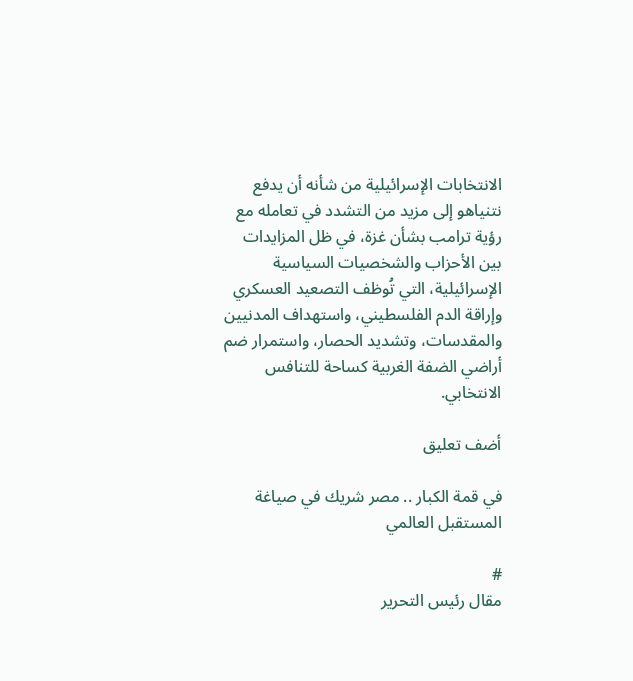الانتخابات الإسرائيلية من شأنه أن يدفع نتنياهو إلى مزيد من التشدد في تعامله مع رؤية ترامب بشأن غزة، في ظل المزايدات بين الأحزاب والشخصيات السياسية الإسرائيلية، التي تُوظف التصعيد العسكري وإراقة الدم الفلسطيني، واستهداف المدنيين والمقدسات، وتشديد الحصار، واستمرار ضم أراضي الضفة الغربية كساحة للتنافس الانتخابي.

أضف تعليق

في قمة الكبار .. مصر شريك في صياغة المستقبل العالمي

#
مقال رئيس التحرير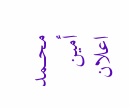محـــمد أمين
اعلان